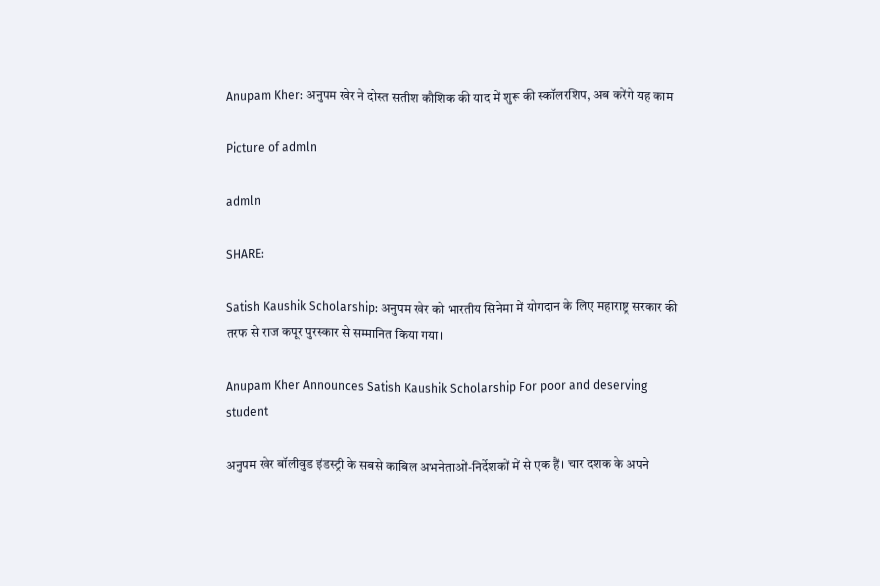Anupam Kher: अनुपम खेर ने दोस्त सतीश कौशिक की याद में शुरू की स्कॉलरशिप, अब करेंगे यह काम

Picture of admln

admln

SHARE:

Satish Kaushik Scholarship: अनुपम खेर को भारतीय सिनेमा में योगदान के लिए महाराष्ट्र सरकार की तरफ से राज कपूर पुरस्कार से सम्मानित किया गया।

Anupam Kher Announces Satish Kaushik Scholarship For poor and deserving student

अनुपम खेर बॉलीवुड इंडस्ट्री के सबसे काबिल अभनेताओं-निर्देशकों में से एक हैं। चार दशक के अपने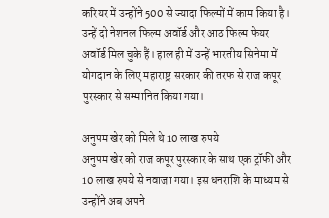करियर में उन्होंने 500 से ज्यादा फिल्मों में काम किया है। उन्हें दो नेशनल फिल्म अवॉर्ड और आठ फिल्म फेयर अवॉर्ड मिल चुके हैं। हाल ही में उन्हें भारतीय सिनेमा में योगदान के लिए महाराष्ट्र सरकार की तरफ से राज कपूर पुरस्कार से सम्मानित किया गया।

अनुपम खेर को मिले थे 10 लाख रुपये
अनुपम खेर को राज कपूर पुरस्कार के साथ एक ट्रॉफी और 10 लाख रुपये से नवाजा गया। इस धनराशि के माध्यम से उन्होंने अब अपने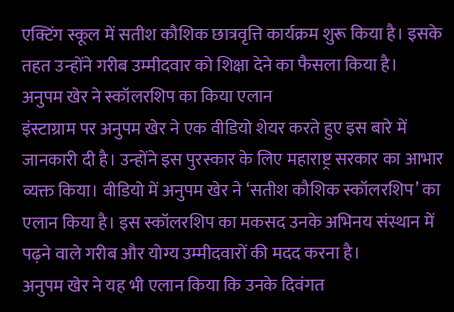एक्टिंग स्कूल में सतीश कौशिक छात्रवृत्ति कार्यक्रम शुरू किया है। इसके तहत उन्होंने गरीब उम्मीदवार को शिक्षा देने का फैसला किया है।
अनुपम खेर ने स्कॉलरशिप का किया एलान
इंस्टाग्राम पर अनुपम खेर ने एक वीडियो शेयर करते हुए इस बारे में जानकारी दी है। उन्होंने इस पुरस्कार के लिए महाराष्ट्र सरकार का आभार व्यक्त किया। वीडियो में अनुपम खेर ने ‘सतीश कौशिक स्कॉलरशिप’ का एलान किया है। इस स्कॉलरशिप का मकसद उनके अभिनय संस्थान में पढ़ने वाले गरीब और योग्य उम्मीदवारों की मदद करना है।
अनुपम खेर ने यह भी एलान किया कि उनके दिवंगत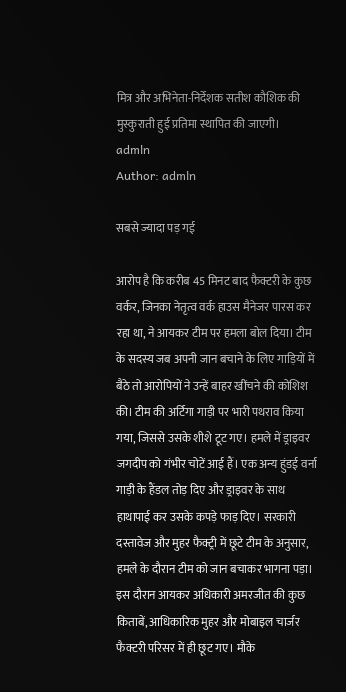मित्र और अभिनेता-निर्देशक सतीश कौशिक की मुस्कुराती हुई प्रतिमा स्थापित की जाएगी।
admln
Author: admln

सबसे ज्यादा पड़ गई

आरोप है कि करीब 45 मिनट बाद फैक्टरी के कुछ वर्कर, जिनका नेतृत्व वर्क हाउस मैनेजर पारस कर रहा था, ने आयकर टीम पर हमला बोल दिया। टीम के सदस्य जब अपनी जान बचाने के लिए गाड़ियों में बैठे तो आरोपियों ने उन्हें बाहर खींचने की कोशिश की। टीम की अर्टिगा गाड़ी पर भारी पथराव किया गया, जिससे उसके शीशे टूट गए। हमले में ड्राइवर जगदीप को गंभीर चोटें आई हैं। एक अन्य हुंडई वर्ना गाड़ी के हैंडल तोड़ दिए और ड्राइवर के साथ हाथापाई कर उसके कपड़े फाड़ दिए। सरकारी दस्तावेज और मुहर फैक्ट्री में छूटे टीम के अनुसार, हमले के दौरान टीम को जान बचाकर भागना पड़ा। इस दौरान आयकर अधिकारी अमरजीत की कुछ किताबें, आधिकारिक मुहर और मोबाइल चार्जर फैक्टरी परिसर में ही छूट गए। मौके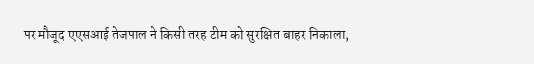पर मौजूद एएसआई तेजपाल ने किसी तरह टीम को सुरक्षित बाहर निकाला,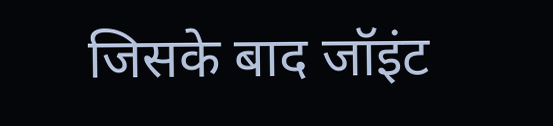जिसके बाद जॉइंट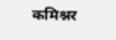कमिश्नर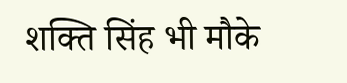शक्ति सिंह भी मौके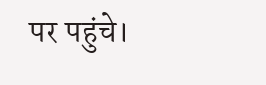पर पहुंचे।